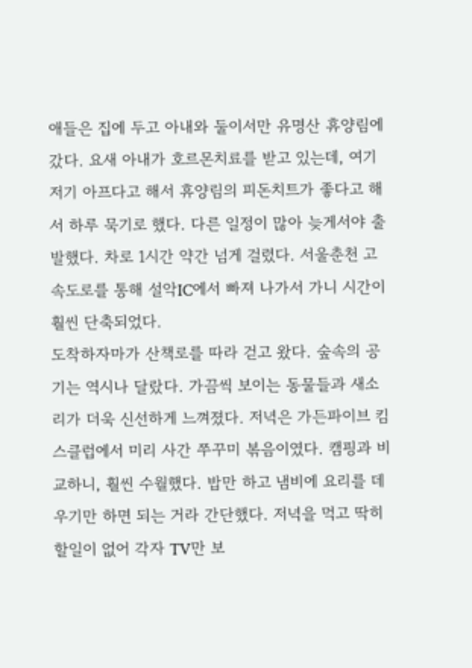애들은 집에 두고 아내와 둘이서만 유명산 휴양림에 갔다. 요새 아내가 호르몬치료를 받고 있는데, 여기저기 아프다고 해서 휴양림의 피돈치트가 좋다고 해서 하루 묵기로 했다. 다른 일정이 많아 늦게서야 출발했다. 차로 1시간 약간 넘게 걸렸다. 서울춘천 고속도로를 통해 설악IC에서 빠져 나가서 가니 시간이 훨씬 단축되었다.
도착하자마가 산책로를 따라 걷고 왔다. 숲속의 공기는 역시나 달랐다. 가끔씩 보이는 동물들과 새소리가 더욱 신선하게 느껴졌다. 저녁은 가든파이브 킴스클럽에서 미리 사간 쭈꾸미 볶음이였다. 캠핑과 비교하니, 훨씬 수월했다. 밥만 하고 냄비에 요리를 데우기만 하면 되는 거라 간단했다. 저녁을 먹고 딱히 할일이 없어 각자 TV만 보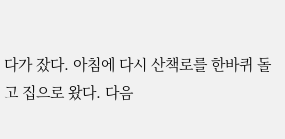다가 잤다. 아침에 다시 산책로를 한바퀴 돌고 집으로 왔다. 다음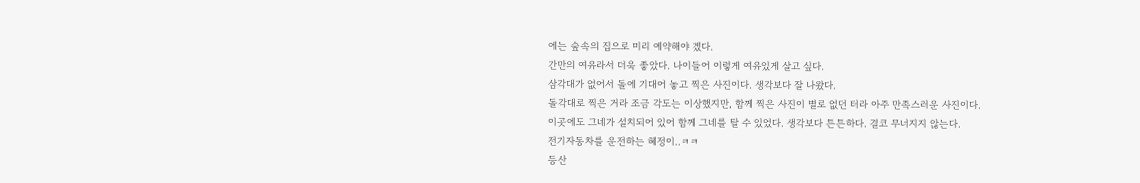에는 숲속의 집으로 미리 예약해야 겠다.
간만의 여유라서 더욱 좋았다. 나이들어 이렇게 여유있게 살고 싶다.
삼각대가 없어서 돌에 기대어 놓고 찍은 사진이다. 생각보다 잘 나왔다.
돌각대로 찍은 거라 조금 각도는 이상했지만, 함께 찍은 사진이 별로 없던 터라 아주 만족스러운 사진이다.
이곳에도 그네가 설치되어 있어 함께 그네를 탈 수 있었다. 생각보다 튼튼하다. 결코 무너지지 않는다.
전기자동차를 운전하는 혜정이..ㅋㅋ
등산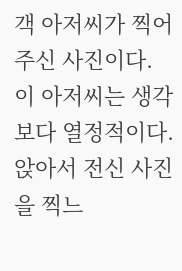객 아저씨가 찍어주신 사진이다.
이 아저씨는 생각보다 열정적이다. 앉아서 전신 사진을 찍느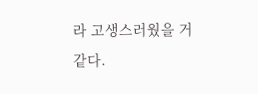라 고생스러웠을 거 같다.